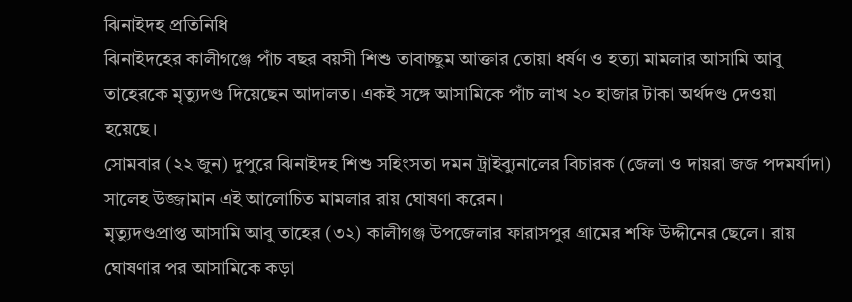ঝিনাইদহ প্রতিনিধি
ঝিনাইদহের কালীগঞ্জে পাঁচ বছর বয়সী শিশু তাবাচ্ছুম আক্তার তোয়া ধর্ষণ ও হত্যা মামলার আসামি আবু তাহেরকে মৃত্যুদণ্ড দিয়েছেন আদালত। একই সঙ্গে আসামিকে পাঁচ লাখ ২০ হাজার টাকা অর্থদণ্ড দেওয়া হয়েছে।
সোমবার (২২ জুন) দুপুরে ঝিনাইদহ শিশু সহিংসতা দমন ট্রাইব্যুনালের বিচারক (জেলা ও দায়রা জজ পদমর্যাদা) সালেহ উজ্জামান এই আলোচিত মামলার রায় ঘোষণা করেন।
মৃত্যুদণ্ডপ্রাপ্ত আসামি আবু তাহের (৩২) কালীগঞ্জ উপজেলার ফারাসপুর গ্রামের শফি উদ্দীনের ছেলে। রায় ঘোষণার পর আসামিকে কড়া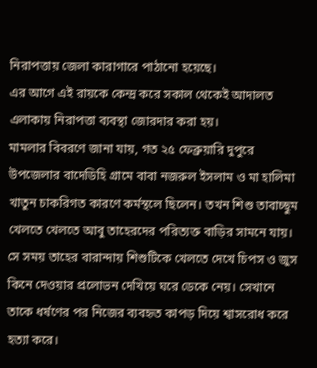নিরাপত্তায় জেলা কারাগারে পাঠানো হয়েছে।
এর আগে এই রায়কে কেন্দ্র করে সকাল থেকেই আদালত এলাকায় নিরাপত্তা ব্যবস্থা জোরদার করা হয়।
মামলার বিবরণে জানা যায়, গত ২৫ ফেব্রুয়ারি দুপুরে উপজেলার বাদেডিহি গ্রামে বাবা নজরুল ইসলাম ও মা হালিমা খাতুন চাকরিগত কারণে কর্মস্থলে ছিলেন। তখন শিশু তাবাচ্ছুম খেলতে খেলতে আবু তাহেরদের পরিত্যক্ত বাড়ির সামনে যায়। সে সময় তাহের বারান্দায় শিশুটিকে খেলতে দেখে চিপস ও জুস কিনে দেওয়ার প্রলোভন দেখিয়ে ঘরে ডেকে নেয়। সেখানে তাকে ধর্ষণের পর নিজের ব্যবহৃত কাপড় দিয়ে শ্বাসরোধ করে হত্যা করে।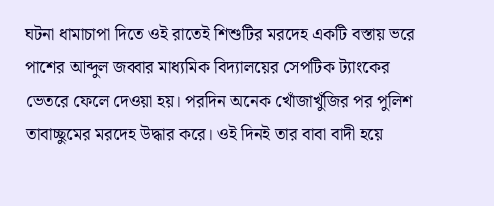ঘটনা ধামাচাপা দিতে ওই রাতেই শিশুটির মরদেহ একটি বস্তায় ভরে পাশের আব্দুল জব্বার মাধ্যমিক বিদ্যালয়ের সেপটিক ট্যাংকের ভেতরে ফেলে দেওয়া হয়। পরদিন অনেক খোঁজাখুঁজির পর পুলিশ তাবাচ্ছুমের মরদেহ উদ্ধার করে। ওই দিনই তার বাবা বাদী হয়ে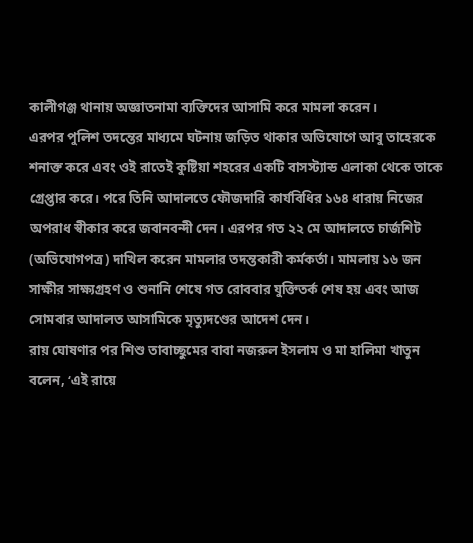কালীগঞ্জ থানায় অজ্ঞাতনামা ব্যক্তিদের আসামি করে মামলা করেন।
এরপর পুলিশ তদন্তের মাধ্যমে ঘটনায় জড়িত থাকার অভিযোগে আবু তাহেরকে শনাক্ত করে এবং ওই রাতেই কুষ্টিয়া শহরের একটি বাসস্ট্যান্ড এলাকা থেকে তাকে গ্রেপ্তার করে। পরে তিনি আদালতে ফৌজদারি কার্যবিধির ১৬৪ ধারায় নিজের অপরাধ স্বীকার করে জবানবন্দী দেন। এরপর গত ২২ মে আদালতে চার্জশিট (অভিযোগপত্র) দাখিল করেন মামলার তদন্তকারী কর্মকর্তা। মামলায় ১৬ জন সাক্ষীর সাক্ষ্যগ্রহণ ও শুনানি শেষে গত রোববার যুক্তিতর্ক শেষ হয় এবং আজ সোমবার আদালত আসামিকে মৃত্যুদণ্ডের আদেশ দেন।
রায় ঘোষণার পর শিশু তাবাচ্ছুমের বাবা নজরুল ইসলাম ও মা হালিমা খাতুন বলেন, ‘এই রায়ে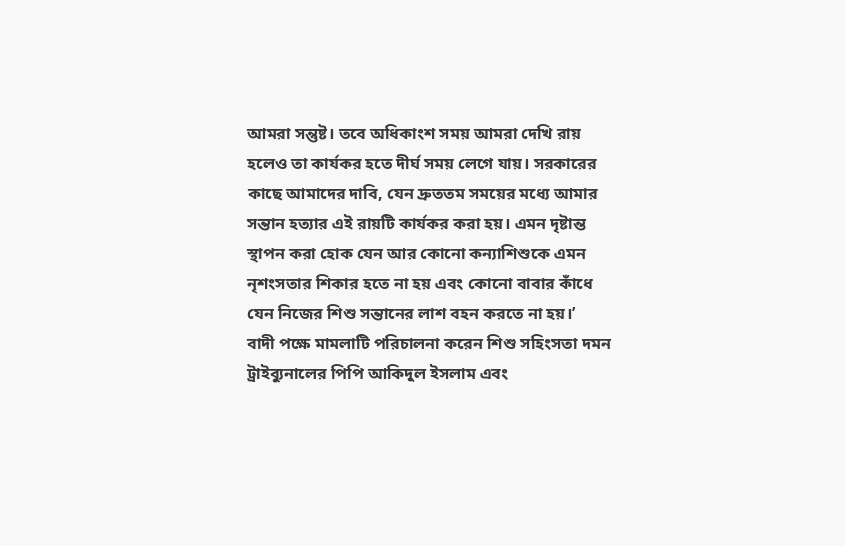আমরা সন্তুষ্ট। তবে অধিকাংশ সময় আমরা দেখি রায় হলেও তা কার্যকর হতে দীর্ঘ সময় লেগে যায়। সরকারের কাছে আমাদের দাবি, যেন দ্রুততম সময়ের মধ্যে আমার সন্তান হত্যার এই রায়টি কার্যকর করা হয়। এমন দৃষ্টান্ত স্থাপন করা হোক যেন আর কোনো কন্যাশিশুকে এমন নৃশংসতার শিকার হতে না হয় এবং কোনো বাবার কাঁধে যেন নিজের শিশু সন্তানের লাশ বহন করতে না হয়।’
বাদী পক্ষে মামলাটি পরিচালনা করেন শিশু সহিংসতা দমন ট্রাইব্যুনালের পিপি আকিদুল ইসলাম এবং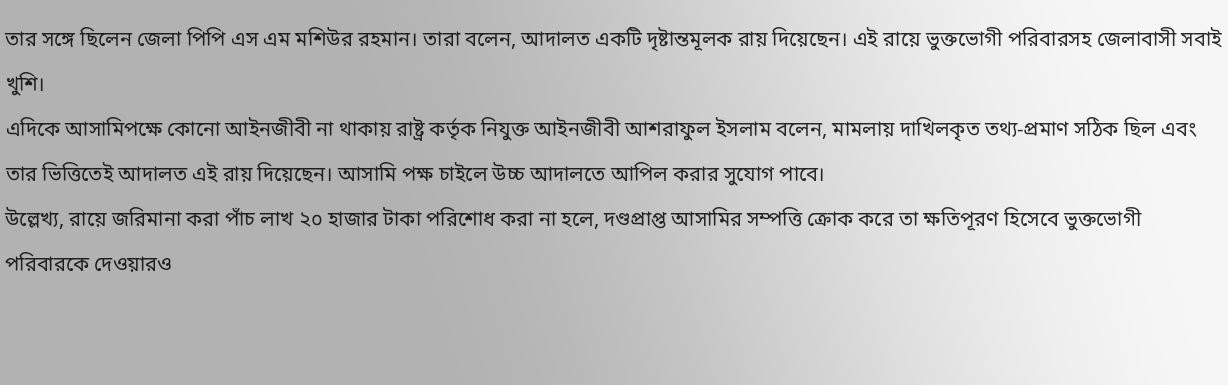তার সঙ্গে ছিলেন জেলা পিপি এস এম মশিউর রহমান। তারা বলেন, আদালত একটি দৃষ্টান্তমূলক রায় দিয়েছেন। এই রায়ে ভুক্তভোগী পরিবারসহ জেলাবাসী সবাই খুশি।
এদিকে আসামিপক্ষে কোনো আইনজীবী না থাকায় রাষ্ট্র কর্তৃক নিযুক্ত আইনজীবী আশরাফুল ইসলাম বলেন, মামলায় দাখিলকৃত তথ্য-প্রমাণ সঠিক ছিল এবং তার ভিত্তিতেই আদালত এই রায় দিয়েছেন। আসামি পক্ষ চাইলে উচ্চ আদালতে আপিল করার সুযোগ পাবে।
উল্লেখ্য, রায়ে জরিমানা করা পাঁচ লাখ ২০ হাজার টাকা পরিশোধ করা না হলে, দণ্ডপ্রাপ্ত আসামির সম্পত্তি ক্রোক করে তা ক্ষতিপূরণ হিসেবে ভুক্তভোগী পরিবারকে দেওয়ারও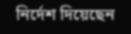নির্দেশ দিয়েছেন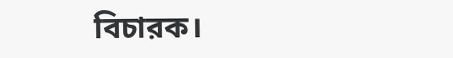বিচারক।